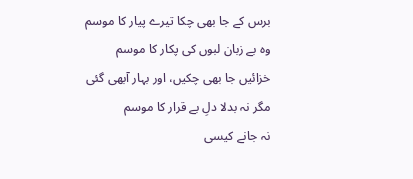برس کے جا بھی چکا تیرے پیار کا موسم
وہ بے زبان لبوں کی پکار کا موسم
خزائیں جا بھی چکیں، اور بہار آبھی گئی
مگر نہ بدلا دلِ بے قرار کا موسم
نہ جانے کیسی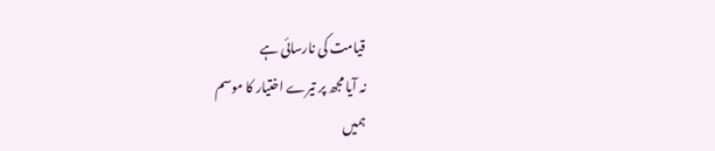قیامت کی نارسائی ہے
نہ آیا مجھ پر تیرے اختیار کا موسم
ہمیں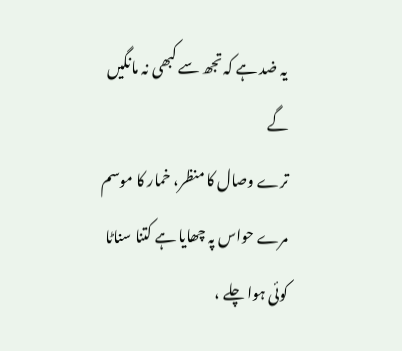یہ ضد ہے کہ تجھ سے کبھی نہ مانگیں گے
ترے وصال کا منظر، خمار کا موسم
مرے حواس پہ چھایا ہے کتنا سناٹا
کوئی ہوا چلے ،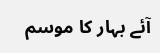آئے بہار کا موسم